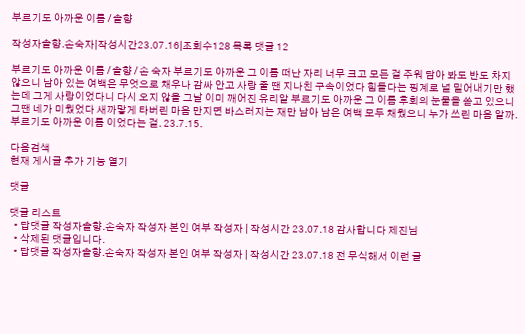부르기도 아까운 이름 / 솔향

작성자솔향.손숙자|작성시간23.07.16|조회수128 목록 댓글 12

부르기도 아까운 이름 / 솔향 / 손 숙자 부르기도 아까운 그 이름 떠난 자리 너무 크고 모든 걸 주워 담아 봐도 반도 차지 않으니 남아 있는 여백은 무엇으로 채우나 감싸 안고 사랑 줄 땐 지나친 구속이었다 힘들다는 핑계로 널 밀어내기만 했는데 그게 사랑이었다니 다시 오지 않을 그날 이미 깨어진 유리알 부르기도 아까운 그 이름 후회의 눈물을 쏟고 있으니 그땐 네가 미웠었다 새까맣게 타버린 마음 만지면 바스러지는 재만 남아 남은 여백 모두 채웠으니 누가 쓰린 마음 알까. 부르기도 아까운 이름 이었다는 걸. 23.7.15.

다음검색
현재 게시글 추가 기능 열기

댓글

댓글 리스트
  • 답댓글 작성자솔향.손숙자 작성자 본인 여부 작성자 | 작성시간 23.07.18 감사합니다 제진님
  • 삭제된 댓글입니다.
  • 답댓글 작성자솔향.손숙자 작성자 본인 여부 작성자 | 작성시간 23.07.18 전 무식해서 이런 글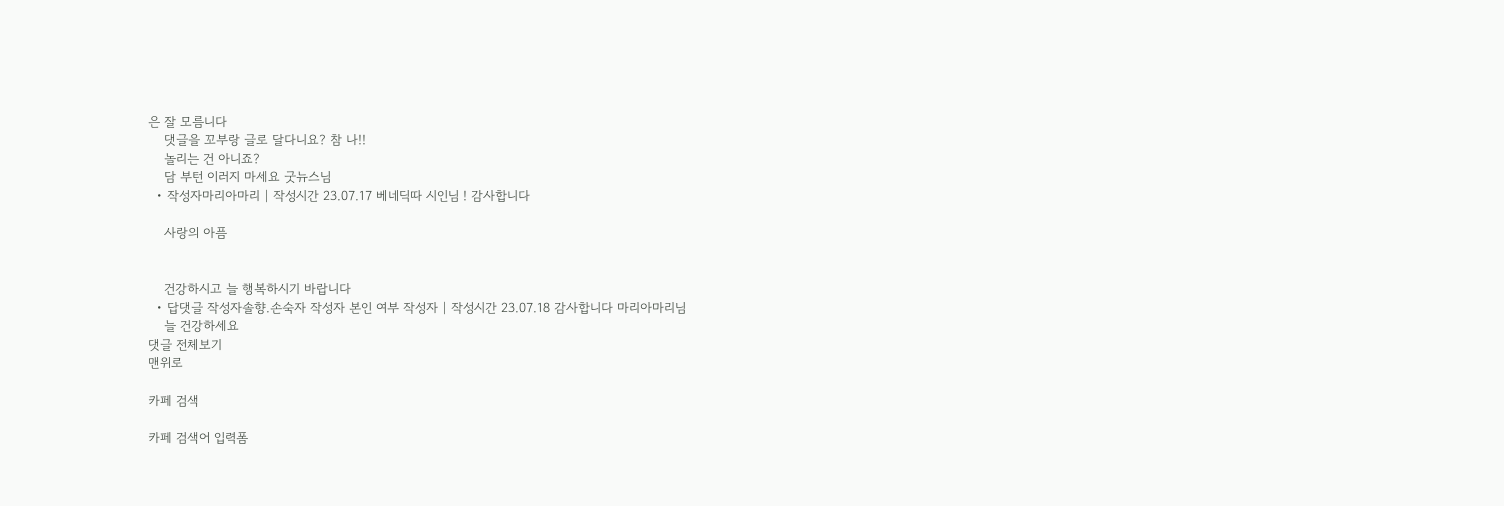은 잘 모름니다
    댓글을 꼬부랑 글로 달다니요? 참 나!!
    놀리는 건 아니죠?
    담 부턴 이러지 마세요 굿뉴스님
  • 작성자마리아마리 | 작성시간 23.07.17 베네딕따 시인님 ! 감사합니다

    사랑의 아픔


    건강하시고 늘 행복하시기 바랍니다
  • 답댓글 작성자솔향.손숙자 작성자 본인 여부 작성자 | 작성시간 23.07.18 감사합니다 마리아마리님
    늘 건강하세요
댓글 전체보기
맨위로

카페 검색

카페 검색어 입력폼